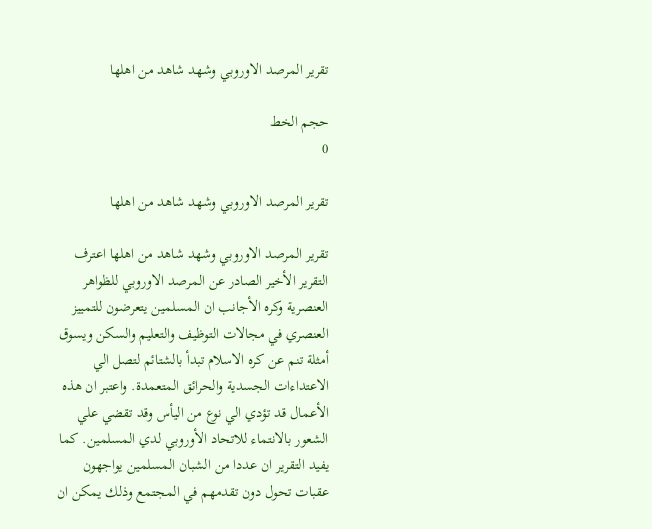تقرير المرصد الاوروبي وشهد شاهد من اهلها

حجم الخط
0

تقرير المرصد الاوروبي وشهد شاهد من اهلها

تقرير المرصد الاوروبي وشهد شاهد من اهلها اعترف التقرير الأخير الصادر عن المرصد الاوروبي للظواهر العنصرية وكره الأجانب ان المسلمين يتعرضون للتمييز العنصري في مجالات التوظيف والتعليم والسكن ويسوق أمثلة تنم عن كره الاسلام تبدأ بالشتائم لتصل الي الاعتداءات الجسدية والحرائق المتعمدة. واعتبر ان هذه الأعمال قد تؤدي الي نوع من اليأس وقد تقضي علي الشعور بالانتماء للاتحاد الأوروبي لدي المسلمين. كما يفيد التقرير ان عددا من الشبان المسلمين يواجهون عقبات تحول دون تقدمهم في المجتمع وذلك يمكن ان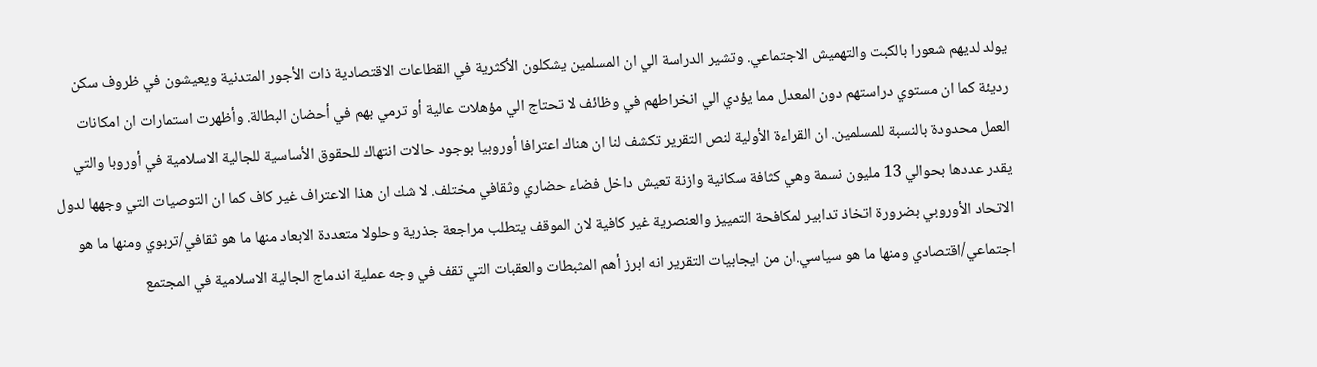يولد لديهم شعورا بالكبت والتهميش الاجتماعي. وتشير الدراسة الي ان المسلمين يشكلون الأكثرية في القطاعات الاقتصادية ذات الأجور المتدنية ويعيشون في ظروف سكن رديئة كما ان مستوي دراستهم دون المعدل مما يؤدي الي انخراطهم في وظائف لا تحتاج الي مؤهلات عالية أو ترمي بهم في أحضان البطالة. وأظهرت استمارات ان امكانات العمل محدودة بالنسبة للمسلمين. ان القراءة الأولية لنص التقرير تكشف لنا ان هناك اعترافا أوروبيا بوجود حالات انتهاك للحقوق الأساسية للجالية الاسلامية في أوروبا والتي يقدر عددها بحوالي 13 مليون نسمة وهي كثافة سكانية وازنة تعيش داخل فضاء حضاري وثقافي مختلف. لا شك ان هذا الاعتراف غير كاف كما ان التوصيات التي وجهها لدول الاتحاد الأوروبي بضرورة اتخاذ تدابير لمكافحة التمييز والعنصرية غير كافية لان الموقف يتطلب مراجعة جذرية وحلولا متعددة الابعاد منها ما هو ثقافي/تربوي ومنها ما هو اجتماعي/اقتصادي ومنها ما هو سياسي.ان من ايجابيات التقرير انه ابرز أهم المثبطات والعقبات التي تقف في وجه عملية اندماج الجالية الاسلامية في المجتمع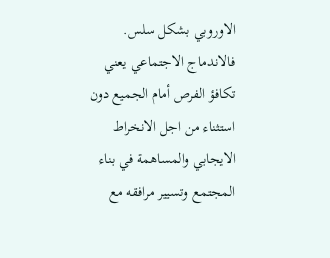الاوروبي بشكل سلس. فالاندماج الاجتماعي يعني تكافؤ الفرص أمام الجميع دون استثناء من اجل الانخراط الايجابي والمساهمة في بناء المجتمع وتسيير مرافقه مع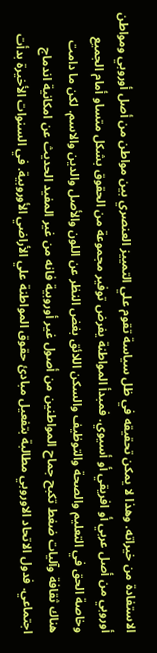الاستفادة من خيراته. وهذا لا يمكن تحقيقه في ظل سياسة تقوم علي التمييز العنصري بين مواطن من أصل أوروبي ومواطن أوروبي من أصل عربي أو افريقي أو أسيوي. فمبدأ المواطنة يفرض توفير مجموعة من الحقوق بشكل متساو أمام الجميع وخاصة الحق في التعليم والصحة والتوظيف والسكن اللائق بغض النظر عن اللون والأصل والدين والاسم. لكن ما دامت هناك ثقافة وآليات ضغط تكبح جماح المواطنين من أصول غير أوروبية فانه من غير المفيد الحديث عن امكانية اندماج اجتماعي. فدول الاتحاد الاوروبي مطالبة بتفعيل مبادئ حقوق المواطنة علي الأراضي الأوروبية. في السنوات الأخيرة بدأت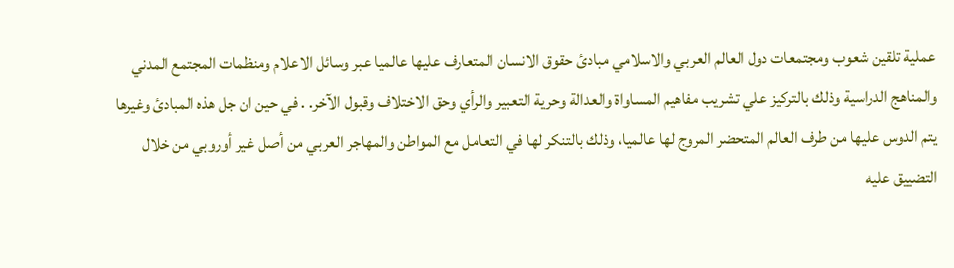عملية تلقين شعوب ومجتمعات دول العالم العربي والاسلامي مبادئ حقوق الانسان المتعارف عليها عالميا عبر وسائل الاعلام ومنظمات المجتمع المدني والمناهج الدراسية وذلك بالتركيز علي تشريب مفاهيم المساواة والعدالة وحرية التعبير والرأي وحق الاختلاف وقبول الآخر. . في حين ان جل هذه المبادئ وغيرها يتم الدوس عليها من طرف العالم المتحضر المروج لها عالميا، وذلك بالتنكر لها في التعامل مع المواطن والمهاجر العربي من أصل غير أوروبي من خلال التضييق عليه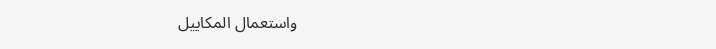واستعمال المكاييل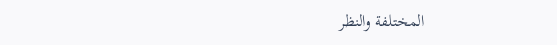المختلفة والنظر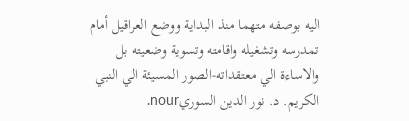اليه بوصفه متهما منذ البداية ووضع العراقيل أمام تمدرسه وتشغيله واقامته وتسوية وضعيته بل والاساءة الي معتقداته-الصور المسيئة الي النبي الكريم. د. نور الدين السوريnour.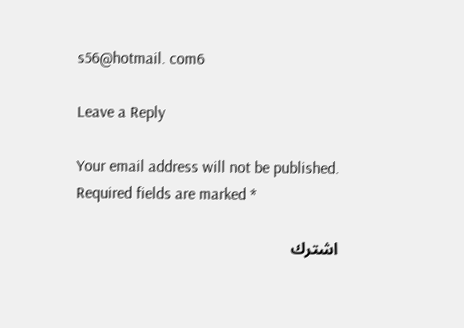s56@hotmail. com6

Leave a Reply

Your email address will not be published. Required fields are marked *

اشترك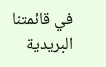في قائمتنا البريدية